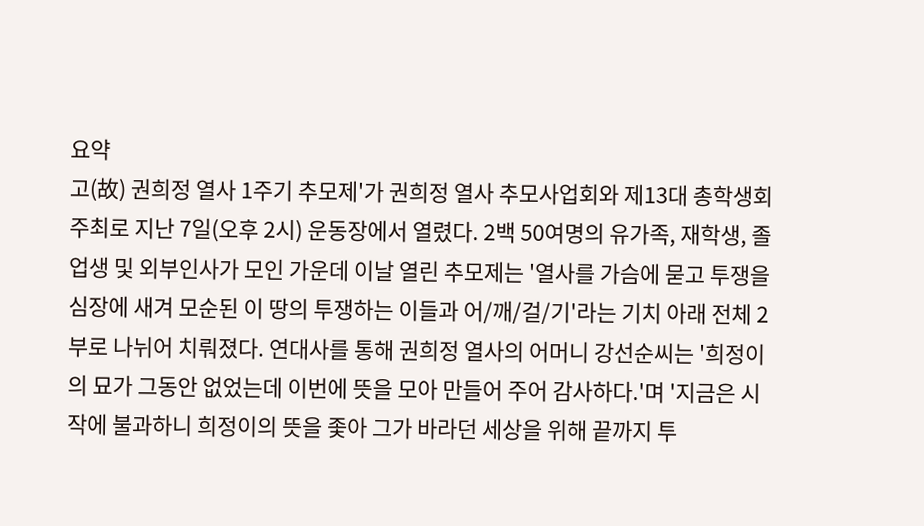요약
고(故) 권희정 열사 1주기 추모제'가 권희정 열사 추모사업회와 제13대 총학생회 주최로 지난 7일(오후 2시) 운동장에서 열렸다. 2백 50여명의 유가족, 재학생, 졸업생 및 외부인사가 모인 가운데 이날 열린 추모제는 '열사를 가슴에 묻고 투쟁을 심장에 새겨 모순된 이 땅의 투쟁하는 이들과 어/깨/걸/기'라는 기치 아래 전체 2부로 나뉘어 치뤄졌다. 연대사를 통해 권희정 열사의 어머니 강선순씨는 '희정이의 묘가 그동안 없었는데 이번에 뜻을 모아 만들어 주어 감사하다.'며 '지금은 시작에 불과하니 희정이의 뜻을 좇아 그가 바라던 세상을 위해 끝까지 투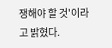쟁해야 할 것'이라고 밝혔다.